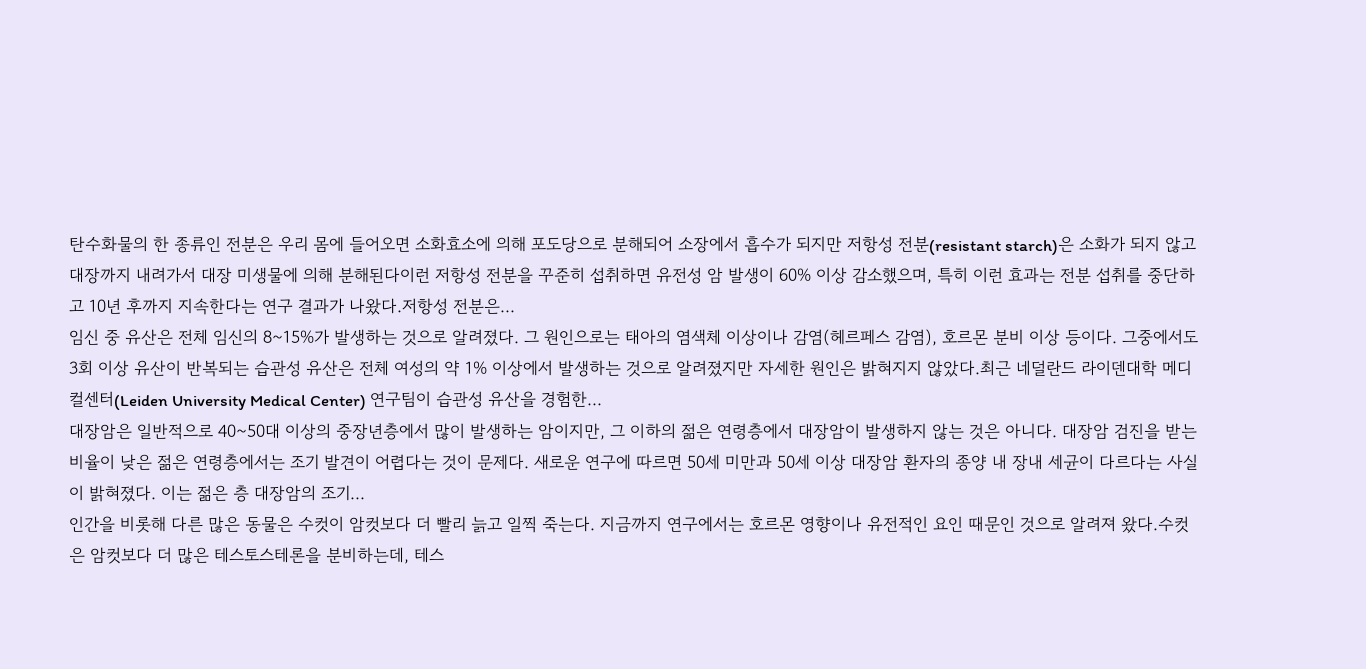탄수화물의 한 종류인 전분은 우리 몸에 들어오면 소화효소에 의해 포도당으로 분해되어 소장에서 흡수가 되지만 저항성 전분(resistant starch)은 소화가 되지 않고 대장까지 내려가서 대장 미생물에 의해 분해된다이런 저항성 전분을 꾸준히 섭취하면 유전성 암 발생이 60% 이상 감소했으며, 특히 이런 효과는 전분 섭취를 중단하고 10년 후까지 지속한다는 연구 결과가 나왔다.저항성 전분은...
임신 중 유산은 전체 임신의 8~15%가 발생하는 것으로 알려졌다. 그 원인으로는 태아의 염색체 이상이나 감염(헤르페스 감염), 호르몬 분비 이상 등이다. 그중에서도 3회 이상 유산이 반복되는 습관성 유산은 전체 여성의 약 1% 이상에서 발생하는 것으로 알려졌지만 자세한 원인은 밝혀지지 않았다.최근 네덜란드 라이덴대학 메디컬센터(Leiden University Medical Center) 연구팀이 습관성 유산을 경험한...
대장암은 일반적으로 40~50대 이상의 중장년층에서 많이 발생하는 암이지만, 그 이하의 젊은 연령층에서 대장암이 발생하지 않는 것은 아니다. 대장암 검진을 받는 비율이 낮은 젊은 연령층에서는 조기 발견이 어렵다는 것이 문제다. 새로운 연구에 따르면 50세 미만과 50세 이상 대장암 환자의 종양 내 장내 세균이 다르다는 사실이 밝혀졌다. 이는 젊은 층 대장암의 조기...
인간을 비롯해 다른 많은 동물은 수컷이 암컷보다 더 빨리 늙고 일찍 죽는다. 지금까지 연구에서는 호르몬 영향이나 유전적인 요인 때문인 것으로 알려져 왔다.수컷은 암컷보다 더 많은 테스토스테론을 분비하는데, 테스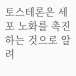토스테론은 세포 노화를 촉진하는 것으로 알려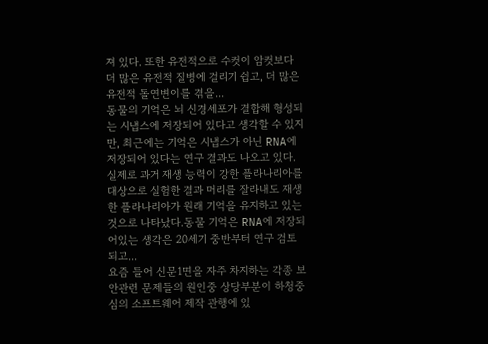져 있다. 또한 유전적으로 수컷이 암컷보다 더 많은 유전적 질병에 걸리기 쉽고, 더 많은 유전적 돌연변이를 겪을...
동물의 기억은 뇌 신경세포가 결합해 형성되는 시냅스에 저장되어 있다고 생각할 수 있지만, 최근에는 기억은 시냅스가 아닌 RNA에 저장되어 있다는 연구 결과도 나오고 있다.실제로 과거 재생 능력이 강한 플라나리아를 대상으로 실험한 결과 머리를 잘라내도 재생한 플라나리아가 원래 기억을 유지하고 있는 것으로 나타났다.동물 기억은 RNA에 저장되어있는 생각은 20세기 중반부터 연구 검토되고...
요즘 들어 신문1면을 자주 차지하는 각종 보안관련 문제들의 원인중 상당부분이 하청중심의 소프트웨어 제작 관행에 있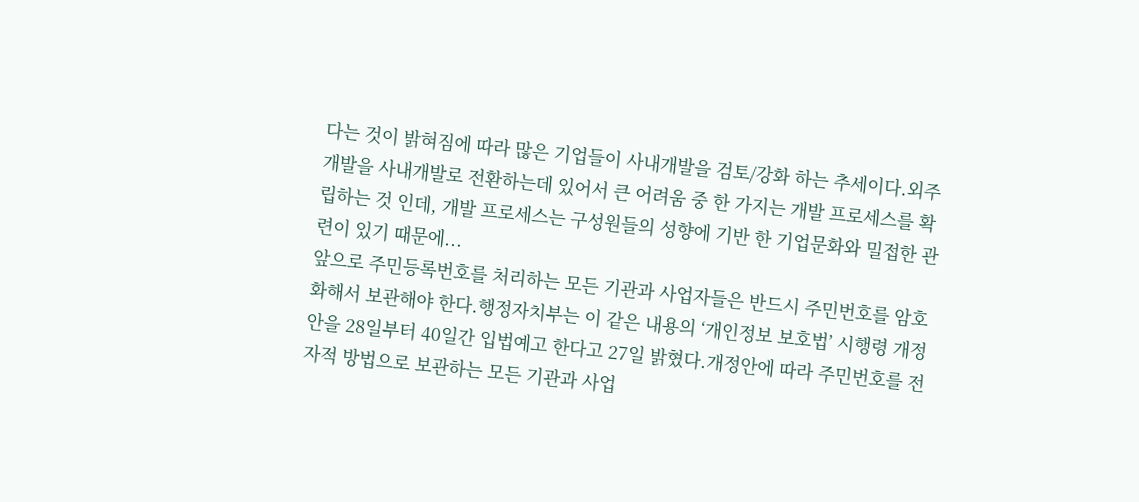다는 것이 밝혀짐에 따라 많은 기업들이 사내개발을 검토/강화 하는 추세이다.외주개발을 사내개발로 전환하는데 있어서 큰 어려움 중 한 가지는 개발 프로세스를 확립하는 것 인데, 개발 프로세스는 구성원들의 성향에 기반 한 기업문화와 밀접한 관련이 있기 때문에...
앞으로 주민등록번호를 처리하는 모든 기관과 사업자들은 반드시 주민번호를 암호화해서 보관해야 한다.행정자치부는 이 같은 내용의 ‘개인정보 보호법’ 시행령 개정안을 28일부터 40일간 입법예고 한다고 27일 밝혔다.개정안에 따라 주민번호를 전자적 방법으로 보관하는 모든 기관과 사업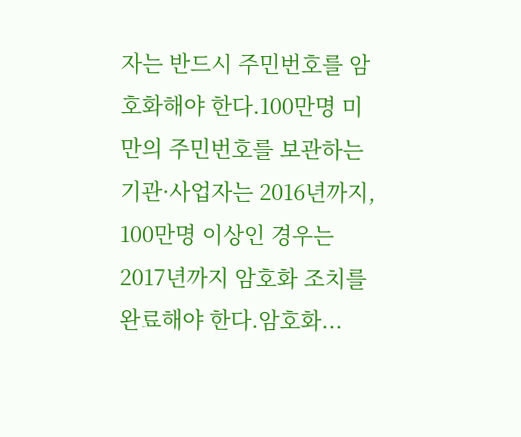자는 반드시 주민번호를 암호화해야 한다.100만명 미만의 주민번호를 보관하는 기관·사업자는 2016년까지, 100만명 이상인 경우는 2017년까지 암호화 조치를 완료해야 한다.암호화...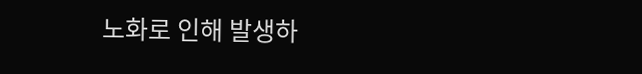노화로 인해 발생하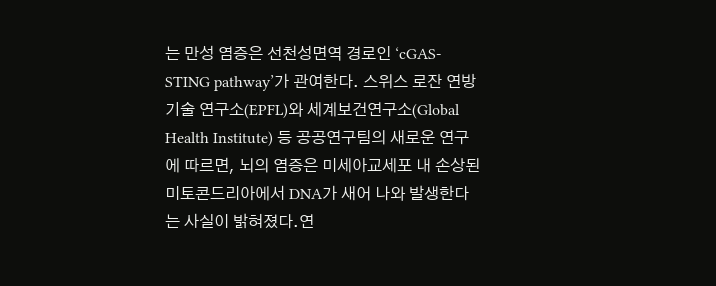는 만성 염증은 선천성면역 경로인 ‘cGAS-STING pathway’가 관여한다. 스위스 로잔 연방 기술 연구소(EPFL)와 세계보건연구소(Global Health Institute) 등 공공연구팀의 새로운 연구에 따르면, 뇌의 염증은 미세아교세포 내 손상된 미토콘드리아에서 DNA가 새어 나와 발생한다는 사실이 밝혀졌다.연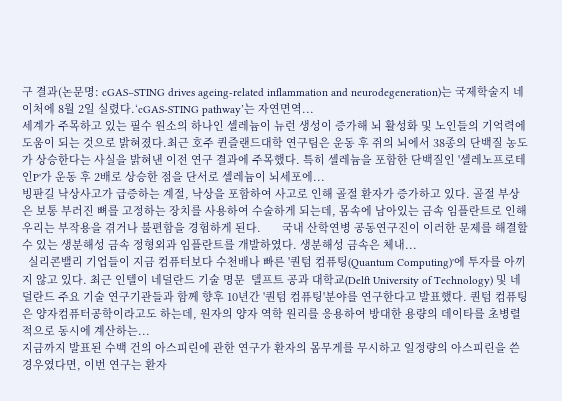구 결과(논문명: cGAS–STING drives ageing-related inflammation and neurodegeneration)는 국제학술지 네이처에 8월 2일 실렸다.‘cGAS-STING pathway’는 자연면역...
세계가 주목하고 있는 필수 원소의 하나인 셀레늄이 뉴런 생성이 증가해 뇌 활성화 및 노인들의 기억력에 도움이 되는 것으로 밝혀졌다.최근 호주 퀸즐랜드대학 연구팀은 운동 후 쥐의 뇌에서 38종의 단백질 농도가 상승한다는 사실을 밝혀낸 이전 연구 결과에 주목했다. 특히 셀레늄을 포함한 단백질인 '셀레노프로테인P'가 운동 후 2배로 상승한 점을 단서로 셀레늄이 뇌세포에...
빙판길 낙상사고가 급증하는 계절, 낙상을 포함하여 사고로 인해 골절 환자가 증가하고 있다. 골절 부상은 보통 부러진 뼈를 고정하는 장치를 사용하여 수술하게 되는데, 몸속에 남아있는 금속 임플란트로 인해 우리는 부작용을 겪거나 불편함을 경험하게 된다.       국내 산학연병 공동연구진이 이러한 문제를 해결할 수 있는 생분해성 금속 정형외과 임플란트를 개발하였다. 생분해성 금속은 체내...
  실리콘밸리 기업들이 지금 컴퓨터보다 수천배나 빠른 '퀀텀 컴퓨팅(Quantum Computing)'에 투자를 아끼지 않고 있다. 최근 인텔이 네덜란드 기술 명문  델프트 공과 대학교(Delft University of Technology) 및 네덜란드 주요 기술 연구기관들과 함께 향후 10년간 '퀀텀 컴퓨팅'분야를 연구한다고 발표했다. 퀀텀 컴퓨팅은 양자컴퓨터공학이라고도 하는데, 원자의 양자 역학 원리를 응용하여 방대한 용량의 데이타를 초병렬적으로 동시에 계산하는...
지금까지 발표된 수백 건의 아스피린에 관한 연구가 환자의 몸무게를 무시하고 일정량의 아스피린을 쓴 경우였다면, 이번 연구는 환자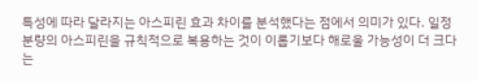특성에 따라 달라지는 아스피린 효과 차이를 분석했다는 점에서 의미가 있다. 일정 분량의 아스피린을 규칙적으로 복용하는 것이 이롭기보다 해로울 가능성이 더 크다는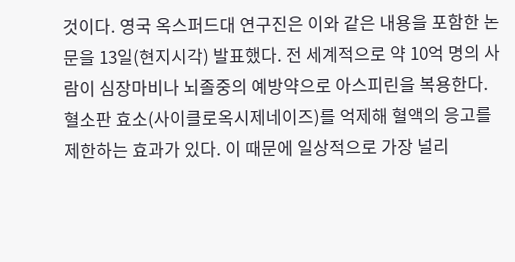것이다. 영국 옥스퍼드대 연구진은 이와 같은 내용을 포함한 논문을 13일(현지시각) 발표했다. 전 세계적으로 약 10억 명의 사람이 심장마비나 뇌졸중의 예방약으로 아스피린을 복용한다. 혈소판 효소(사이클로옥시제네이즈)를 억제해 혈액의 응고를 제한하는 효과가 있다. 이 때문에 일상적으로 가장 널리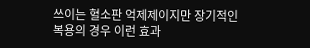쓰이는 혈소판 억제제이지만 장기적인 복용의 경우 이런 효과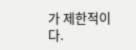가 제한적이다.